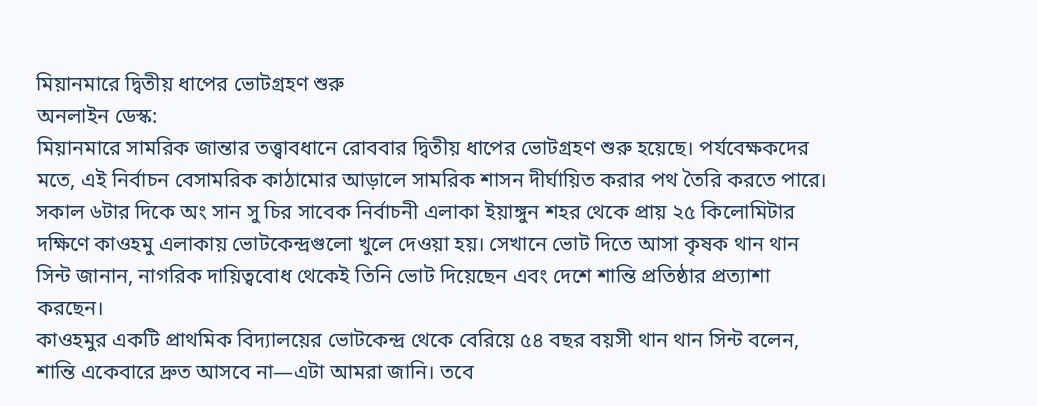মিয়ানমারে দ্বিতীয় ধাপের ভোটগ্রহণ শুরু
অনলাইন ডেস্ক:
মিয়ানমারে সামরিক জান্তার তত্ত্বাবধানে রোববার দ্বিতীয় ধাপের ভোটগ্রহণ শুরু হয়েছে। পর্যবেক্ষকদের মতে, এই নির্বাচন বেসামরিক কাঠামোর আড়ালে সামরিক শাসন দীর্ঘায়িত করার পথ তৈরি করতে পারে।
সকাল ৬টার দিকে অং সান সু চির সাবেক নির্বাচনী এলাকা ইয়াঙ্গুন শহর থেকে প্রায় ২৫ কিলোমিটার দক্ষিণে কাওহমু এলাকায় ভোটকেন্দ্রগুলো খুলে দেওয়া হয়। সেখানে ভোট দিতে আসা কৃষক থান থান সিন্ট জানান, নাগরিক দায়িত্ববোধ থেকেই তিনি ভোট দিয়েছেন এবং দেশে শান্তি প্রতিষ্ঠার প্রত্যাশা করছেন।
কাওহমুর একটি প্রাথমিক বিদ্যালয়ের ভোটকেন্দ্র থেকে বেরিয়ে ৫৪ বছর বয়সী থান থান সিন্ট বলেন, শান্তি একেবারে দ্রুত আসবে না—এটা আমরা জানি। তবে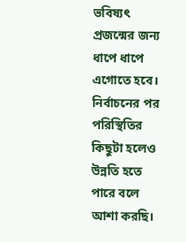ভবিষ্যৎ প্রজন্মের জন্য ধাপে ধাপে এগোতে হবে। নির্বাচনের পর পরিস্থিতির কিছুটা হলেও উন্নতি হতে পারে বলে আশা করছি।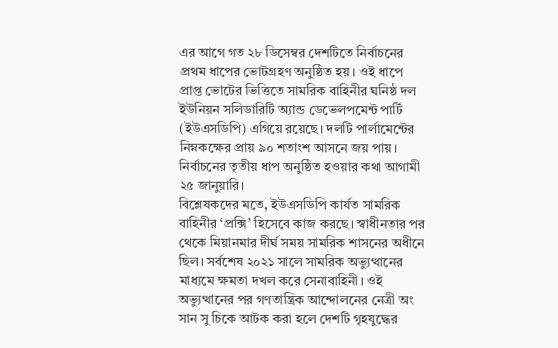এর আগে গত ২৮ ডিসেম্বর দেশটিতে নির্বাচনের প্রথম ধাপের ভোটগ্রহণ অনুষ্ঠিত হয়। ওই ধাপে প্রাপ্ত ভোটের ভিত্তিতে সামরিক বাহিনীর ঘনিষ্ঠ দল ইউনিয়ন সলিডারিটি অ্যান্ড ডেভেলপমেন্ট পার্টি (ইউএসডিপি) এগিয়ে রয়েছে। দলটি পার্লামেন্টের নিম্নকক্ষের প্রায় ৯০ শতাংশ আসনে জয় পায়। নির্বাচনের তৃতীয় ধাপ অনুষ্ঠিত হওয়ার কথা আগামী ২৫ জানুয়ারি।
বিশ্লেষকদের মতে, ইউএসডিপি কার্যত সামরিক বাহিনীর ‘প্রক্সি’ হিসেবে কাজ করছে। স্বাধীনতার পর থেকে মিয়ানমার দীর্ঘ সময় সামরিক শাসনের অধীনে ছিল। সর্বশেষ ২০২১ সালে সামরিক অভ্যুত্থানের মাধ্যমে ক্ষমতা দখল করে সেনাবাহিনী। ওই অভ্যুত্থানের পর গণতান্ত্রিক আন্দোলনের নেত্রী অং সান সু চিকে আটক করা হলে দেশটি গৃহযুদ্ধের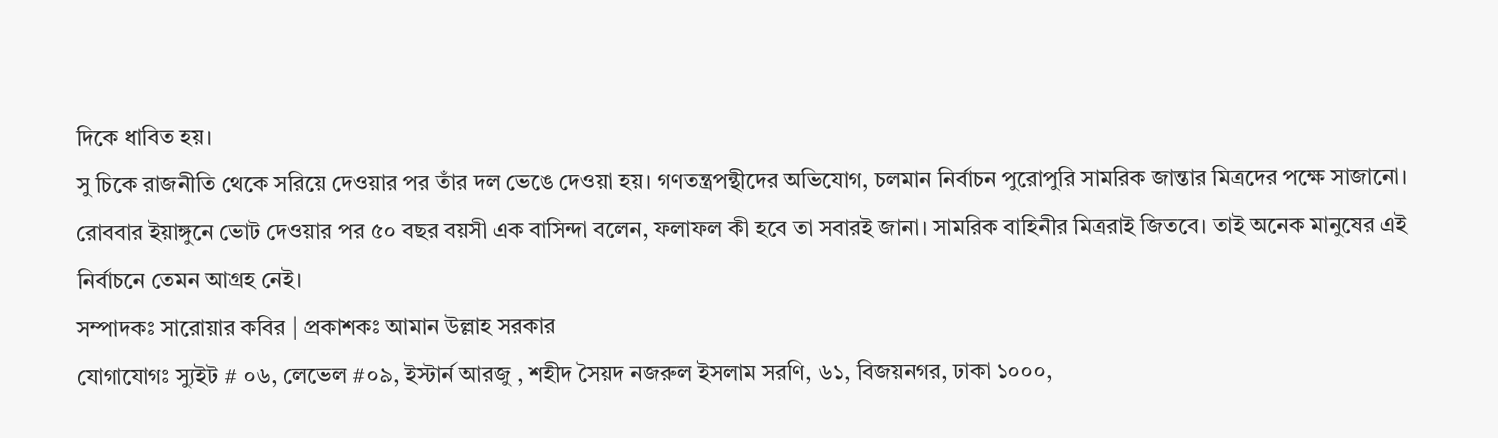দিকে ধাবিত হয়।
সু চিকে রাজনীতি থেকে সরিয়ে দেওয়ার পর তাঁর দল ভেঙে দেওয়া হয়। গণতন্ত্রপন্থীদের অভিযোগ, চলমান নির্বাচন পুরোপুরি সামরিক জান্তার মিত্রদের পক্ষে সাজানো। রোববার ইয়াঙ্গুনে ভোট দেওয়ার পর ৫০ বছর বয়সী এক বাসিন্দা বলেন, ফলাফল কী হবে তা সবারই জানা। সামরিক বাহিনীর মিত্ররাই জিতবে। তাই অনেক মানুষের এই নির্বাচনে তেমন আগ্রহ নেই।
সম্পাদকঃ সারোয়ার কবির | প্রকাশকঃ আমান উল্লাহ সরকার
যোগাযোগঃ স্যুইট # ০৬, লেভেল #০৯, ইস্টার্ন আরজু , শহীদ সৈয়দ নজরুল ইসলাম সরণি, ৬১, বিজয়নগর, ঢাকা ১০০০,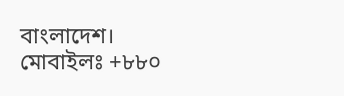বাংলাদেশ।
মোবাইলঃ +৮৮০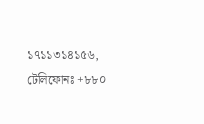১৭১১৩১৪১৫৬, টেলিফোনঃ +৮৮০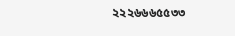২২২৬৬৬৫৫৩৩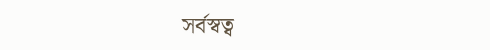সর্বস্বত্ব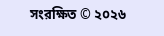সংরক্ষিত © ২০২৬